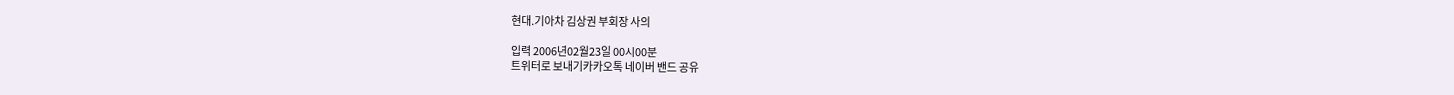현대.기아차 김상권 부회장 사의

입력 2006년02월23일 00시00분
트위터로 보내기카카오톡 네이버 밴드 공유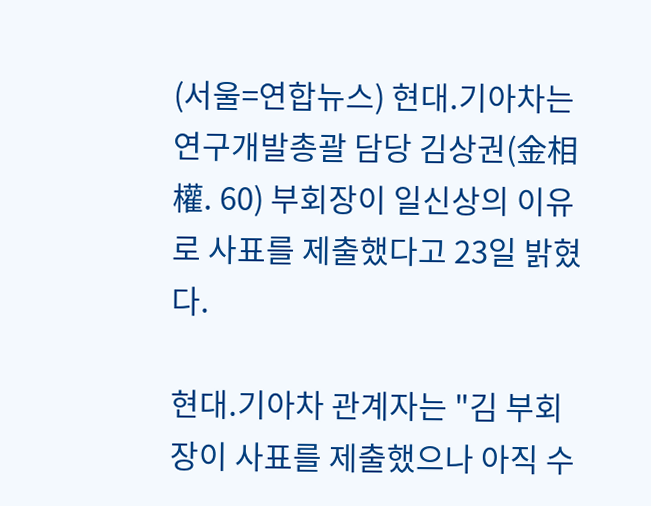(서울=연합뉴스) 현대.기아차는 연구개발총괄 담당 김상권(金相權. 60) 부회장이 일신상의 이유로 사표를 제출했다고 23일 밝혔다.

현대.기아차 관계자는 "김 부회장이 사표를 제출했으나 아직 수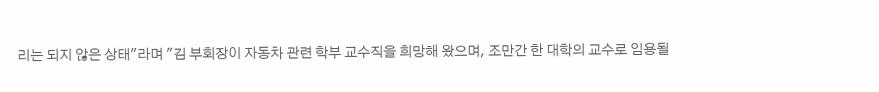리는 되지 않은 상태"라며 "김 부회장이 자동차 관련 학부 교수직을 희망해 왔으며, 조만간 한 대학의 교수로 임용될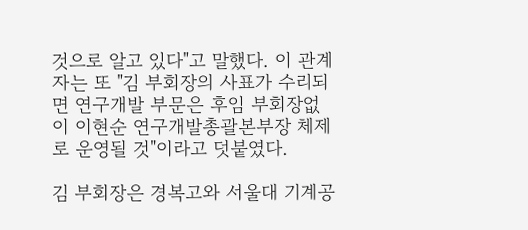것으로 알고 있다"고 말했다. 이 관계자는 또 "김 부회장의 사표가 수리되면 연구개발 부문은 후임 부회장없이 이현순 연구개발총괄본부장 체제로 운영될 것"이라고 덧붙였다.

김 부회장은 경복고와 서울대 기계공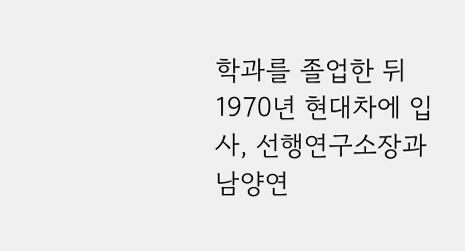학과를 졸업한 뒤 1970년 현대차에 입사, 선행연구소장과 남양연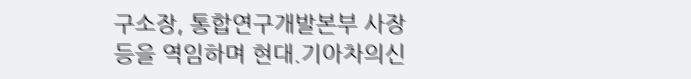구소장, 통합연구개발본부 사장 등을 역임하며 현대.기아차의신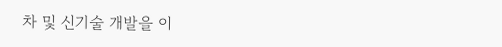차 및 신기술 개발을 이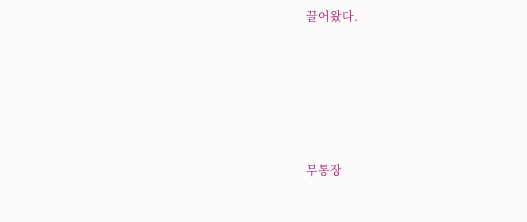끌어왔다.






무통장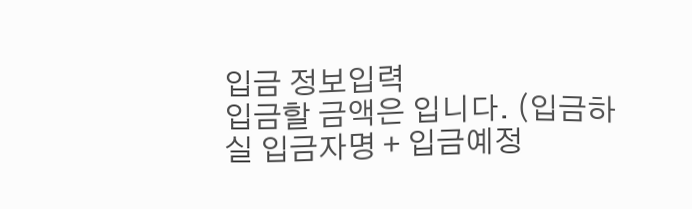입금 정보입력
입금할 금액은 입니다. (입금하실 입금자명 + 입금예정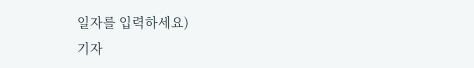일자를 입력하세요)
기자